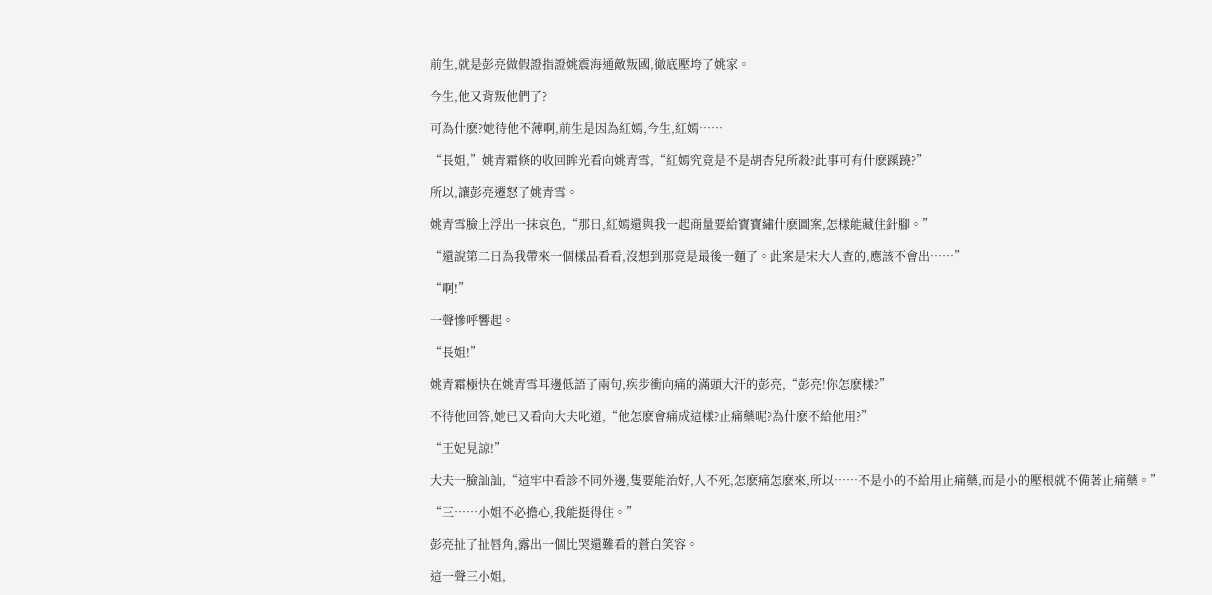前生,就是彭亮做假證指證姚震海通敵叛國,徹底壓垮了姚家。

今生,他又背叛他們了?

可為什麽?她待他不薄啊,前生是因為紅嫣,今生,紅嫣……

“長姐,”姚青霜倏的收回眸光看向姚青雪,“紅嫣究竟是不是胡杏兒所殺?此事可有什麽蹊蹺?”

所以,讓彭亮遷怒了姚青雪。

姚青雪臉上浮出一抹哀色,“那日,紅嫣還與我一起商量要給寶寶繡什麽圖案,怎樣能藏住針腳。”

“還說第二日為我帶來一個樣品看看,沒想到那竟是最後一麵了。此案是宋大人查的,應該不會出……”

“啊!”

一聲慘呼響起。

“長姐!”

姚青霜極快在姚青雪耳邊低語了兩句,疾步衝向痛的滿頭大汗的彭亮,“彭亮!你怎麽樣?”

不待他回答,她已又看向大夫叱道,“他怎麽會痛成這樣?止痛藥呢?為什麽不給他用?”

“王妃見諒!”

大夫一臉訕訕,“這牢中看診不同外邊,隻要能治好,人不死,怎麽痛怎麽來,所以……不是小的不給用止痛藥,而是小的壓根就不備著止痛藥。”

“三……小姐不必擔心,我能挺得住。”

彭亮扯了扯唇角,露出一個比哭還難看的蒼白笑容。

這一聲三小姐,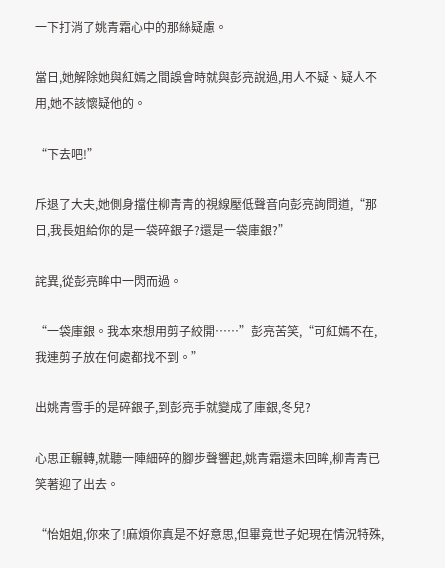一下打消了姚青霜心中的那絲疑慮。

當日,她解除她與紅嫣之間誤會時就與彭亮說過,用人不疑、疑人不用,她不該懷疑他的。

“下去吧!”

斥退了大夫,她側身擋住柳青青的視線壓低聲音向彭亮詢問道,“那日,我長姐給你的是一袋碎銀子?還是一袋庫銀?”

詫異,從彭亮眸中一閃而過。

“一袋庫銀。我本來想用剪子絞開……”彭亮苦笑,“可紅嫣不在,我連剪子放在何處都找不到。”

出姚青雪手的是碎銀子,到彭亮手就變成了庫銀,冬兒?

心思正輾轉,就聽一陣細碎的腳步聲響起,姚青霜還未回眸,柳青青已笑著迎了出去。

“怡姐姐,你來了!麻煩你真是不好意思,但畢竟世子妃現在情況特殊,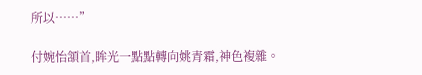所以……”

付婉怡頷首,眸光一點點轉向姚青霜,神色複雜。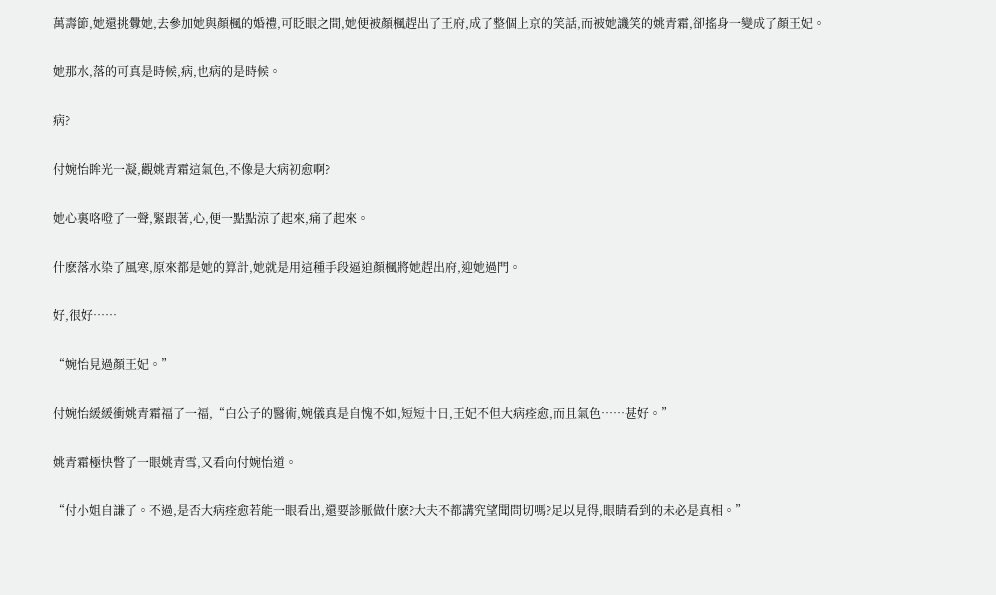萬壽節,她還挑釁她,去參加她與顏楓的婚禮,可眨眼之間,她便被顏楓趕出了王府,成了整個上京的笑話,而被她譏笑的姚青霜,卻搖身一變成了顏王妃。

她那水,落的可真是時候,病,也病的是時候。

病?

付婉怡眸光一凝,觀姚青霜這氣色,不像是大病初愈啊?

她心裏咯噔了一聲,緊跟著,心,便一點點涼了起來,痛了起來。

什麽落水染了風寒,原來都是她的算計,她就是用這種手段逼迫顏楓將她趕出府,迎她過門。

好,很好……

“婉怡見過顏王妃。”

付婉怡緩緩衝姚青霜福了一福,“白公子的醫術,婉儀真是自愧不如,短短十日,王妃不但大病痊愈,而且氣色……甚好。”

姚青霜極快瞥了一眼姚青雪,又看向付婉怡道。

“付小姐自謙了。不過,是否大病痊愈若能一眼看出,還要診脈做什麽?大夫不都講究望聞問切嗎?足以見得,眼睛看到的未必是真相。”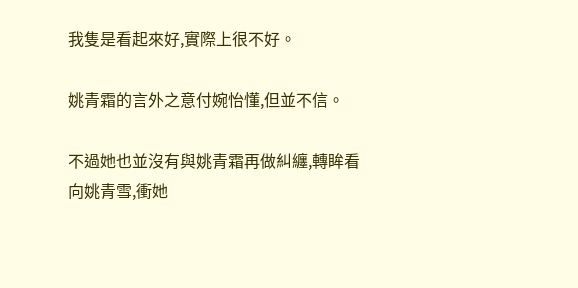我隻是看起來好,實際上很不好。

姚青霜的言外之意付婉怡懂,但並不信。

不過她也並沒有與姚青霜再做糾纏,轉眸看向姚青雪,衝她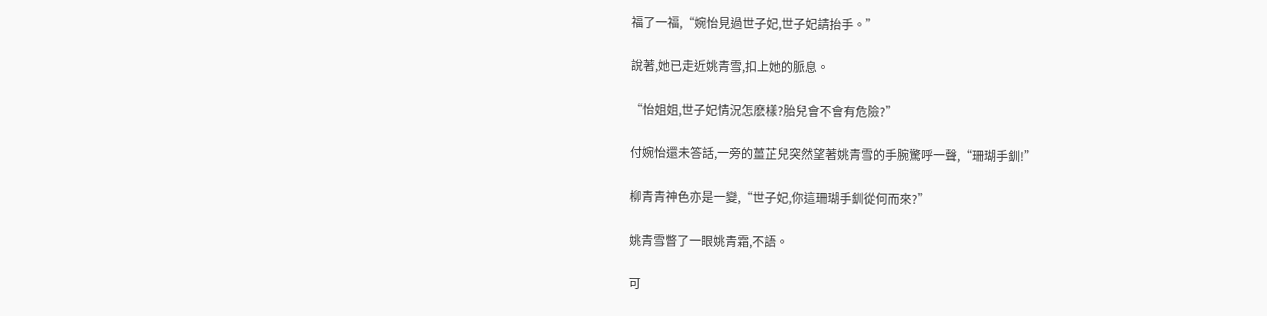福了一福,“婉怡見過世子妃,世子妃請抬手。”

說著,她已走近姚青雪,扣上她的脈息。

“怡姐姐,世子妃情況怎麽樣?胎兒會不會有危險?”

付婉怡還未答話,一旁的薑芷兒突然望著姚青雪的手腕驚呼一聲,“珊瑚手釧!”

柳青青神色亦是一變,“世子妃,你這珊瑚手釧從何而來?”

姚青雪瞥了一眼姚青霜,不語。

可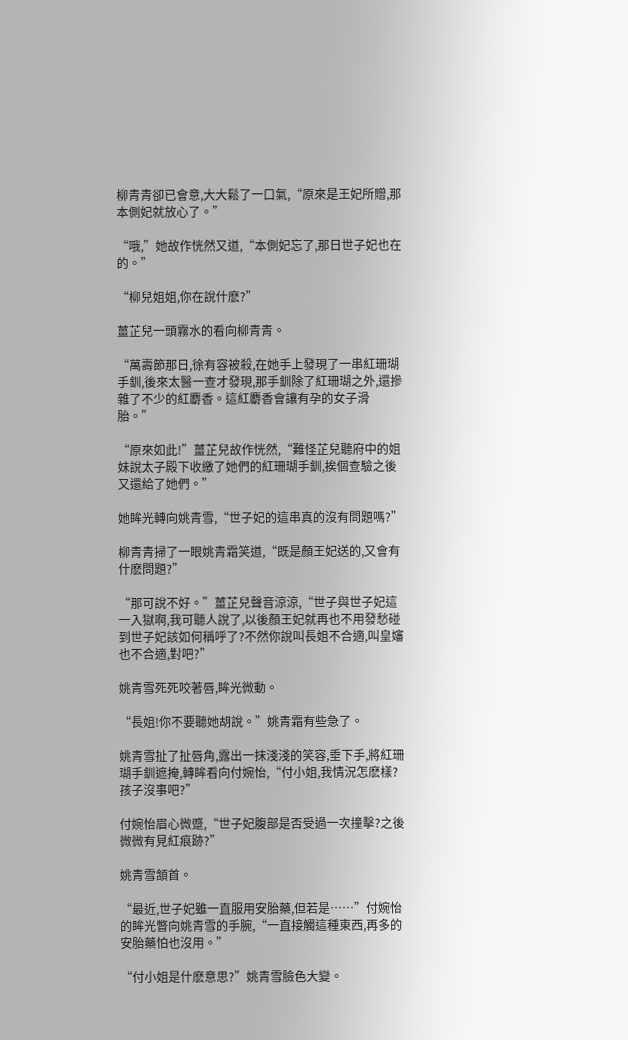柳青青卻已會意,大大鬆了一口氣,“原來是王妃所贈,那本側妃就放心了。”

“哦,”她故作恍然又道,“本側妃忘了,那日世子妃也在的。”

“柳兒姐姐,你在說什麽?”

薑芷兒一頭霧水的看向柳青青。

“萬壽節那日,徐有容被殺,在她手上發現了一串紅珊瑚手釧,後來太醫一查才發現,那手釧除了紅珊瑚之外,還摻雜了不少的紅麝香。這紅麝香會讓有孕的女子滑胎。”

“原來如此!”薑芷兒故作恍然,“難怪芷兒聽府中的姐妹說太子殿下收繳了她們的紅珊瑚手釧,挨個查驗之後又還給了她們。”

她眸光轉向姚青雪,“世子妃的這串真的沒有問題嗎?”

柳青青掃了一眼姚青霜笑道,“既是顏王妃送的,又會有什麽問題?”

“那可說不好。”薑芷兒聲音涼涼,“世子與世子妃這一入獄啊,我可聽人說了,以後顏王妃就再也不用發愁碰到世子妃該如何稱呼了?不然你說叫長姐不合適,叫皇嬸也不合適,對吧?”

姚青雪死死咬著唇,眸光微動。

“長姐!你不要聽她胡說。”姚青霜有些急了。

姚青雪扯了扯唇角,露出一抹淺淺的笑容,垂下手,將紅珊瑚手釧遮掩,轉眸看向付婉怡,“付小姐,我情況怎麽樣?孩子沒事吧?”

付婉怡眉心微蹙,“世子妃腹部是否受過一次撞擊?之後微微有見紅痕跡?”

姚青雪頷首。

“最近,世子妃雖一直服用安胎藥,但若是……”付婉怡的眸光瞥向姚青雪的手腕,“一直接觸這種東西,再多的安胎藥怕也沒用。”

“付小姐是什麽意思?”姚青雪臉色大變。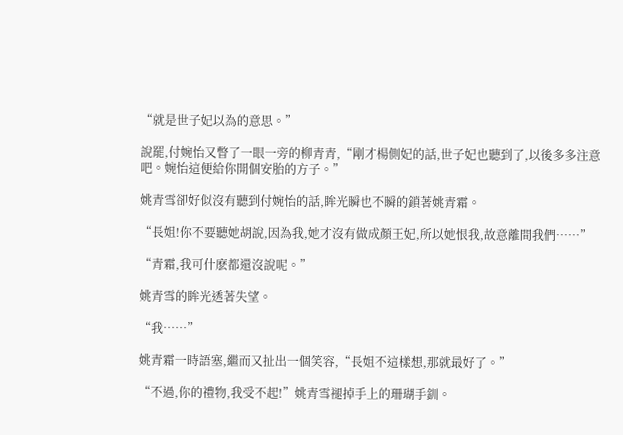“就是世子妃以為的意思。”

說罷,付婉怡又瞥了一眼一旁的柳青青,“剛才楊側妃的話,世子妃也聽到了,以後多多注意吧。婉怡這便給你開個安胎的方子。”

姚青雪卻好似沒有聽到付婉怡的話,眸光瞬也不瞬的鎖著姚青霜。

“長姐!你不要聽她胡說,因為我,她才沒有做成顏王妃,所以她恨我,故意離間我們……”

“青霜,我可什麽都還沒說呢。”

姚青雪的眸光透著失望。

“我……”

姚青霜一時語塞,繼而又扯出一個笑容,“長姐不這樣想,那就最好了。”

“不過,你的禮物,我受不起!”姚青雪褪掉手上的珊瑚手釧。